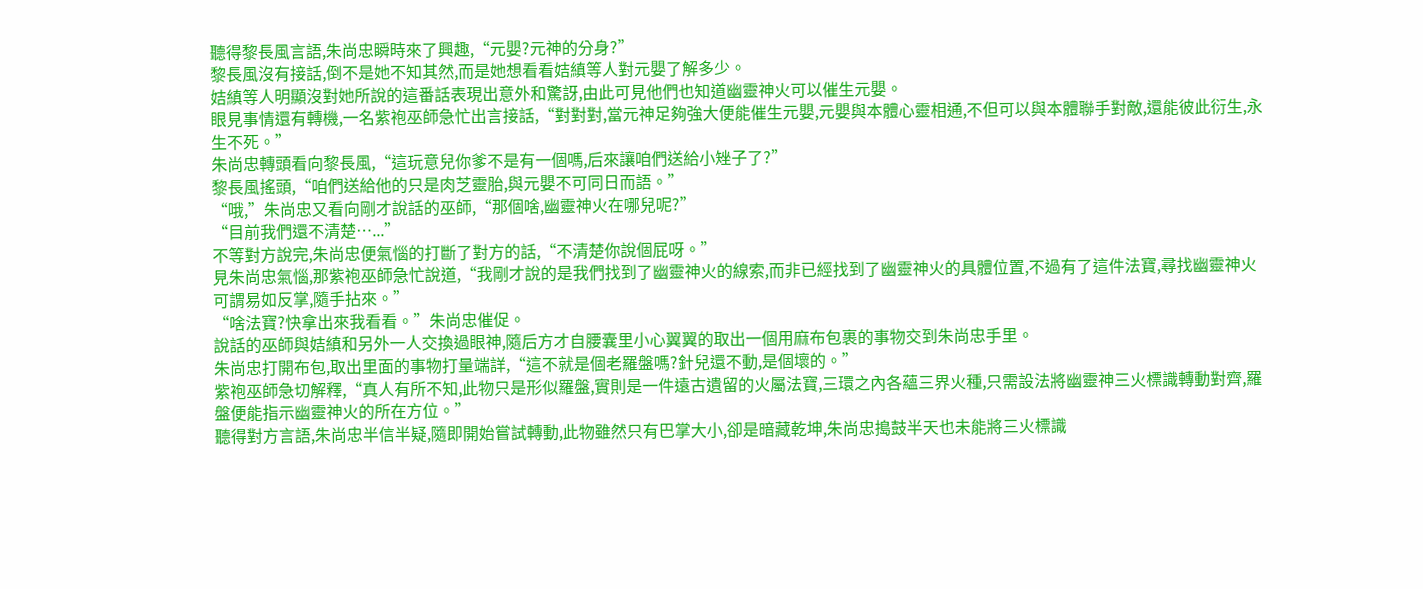聽得黎長風言語,朱尚忠瞬時來了興趣,“元嬰?元神的分身?”
黎長風沒有接話,倒不是她不知其然,而是她想看看姞縝等人對元嬰了解多少。
姞縝等人明顯沒對她所說的這番話表現出意外和驚訝,由此可見他們也知道幽靈神火可以催生元嬰。
眼見事情還有轉機,一名紫袍巫師急忙出言接話,“對對對,當元神足夠強大便能催生元嬰,元嬰與本體心靈相通,不但可以與本體聯手對敵,還能彼此衍生,永生不死。”
朱尚忠轉頭看向黎長風,“這玩意兒你爹不是有一個嗎,后來讓咱們送給小矬子了?”
黎長風搖頭,“咱們送給他的只是肉芝靈胎,與元嬰不可同日而語。”
“哦,”朱尚忠又看向剛才說話的巫師,“那個啥,幽靈神火在哪兒呢?”
“目前我們還不清楚…...”
不等對方說完,朱尚忠便氣惱的打斷了對方的話,“不清楚你說個屁呀。”
見朱尚忠氣惱,那紫袍巫師急忙說道,“我剛才說的是我們找到了幽靈神火的線索,而非已經找到了幽靈神火的具體位置,不過有了這件法寶,尋找幽靈神火可謂易如反掌,隨手拈來。”
“啥法寶?快拿出來我看看。”朱尚忠催促。
說話的巫師與姞縝和另外一人交換過眼神,隨后方才自腰囊里小心翼翼的取出一個用麻布包裹的事物交到朱尚忠手里。
朱尚忠打開布包,取出里面的事物打量端詳,“這不就是個老羅盤嗎?針兒還不動,是個壞的。”
紫袍巫師急切解釋,“真人有所不知,此物只是形似羅盤,實則是一件遠古遺留的火屬法寶,三環之內各蘊三界火種,只需設法將幽靈神三火標識轉動對齊,羅盤便能指示幽靈神火的所在方位。”
聽得對方言語,朱尚忠半信半疑,隨即開始嘗試轉動,此物雖然只有巴掌大小,卻是暗藏乾坤,朱尚忠搗鼓半天也未能將三火標識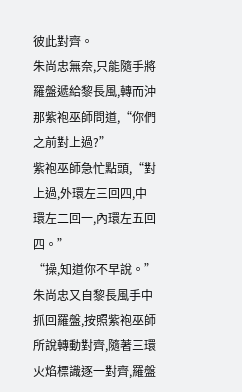彼此對齊。
朱尚忠無奈,只能隨手將羅盤遞給黎長風,轉而沖那紫袍巫師問道,“你們之前對上過?”
紫袍巫師急忙點頭,“對上過,外環左三回四,中環左二回一,內環左五回四。”
“操,知道你不早說。”朱尚忠又自黎長風手中抓回羅盤,按照紫袍巫師所說轉動對齊,隨著三環火焰標識逐一對齊,羅盤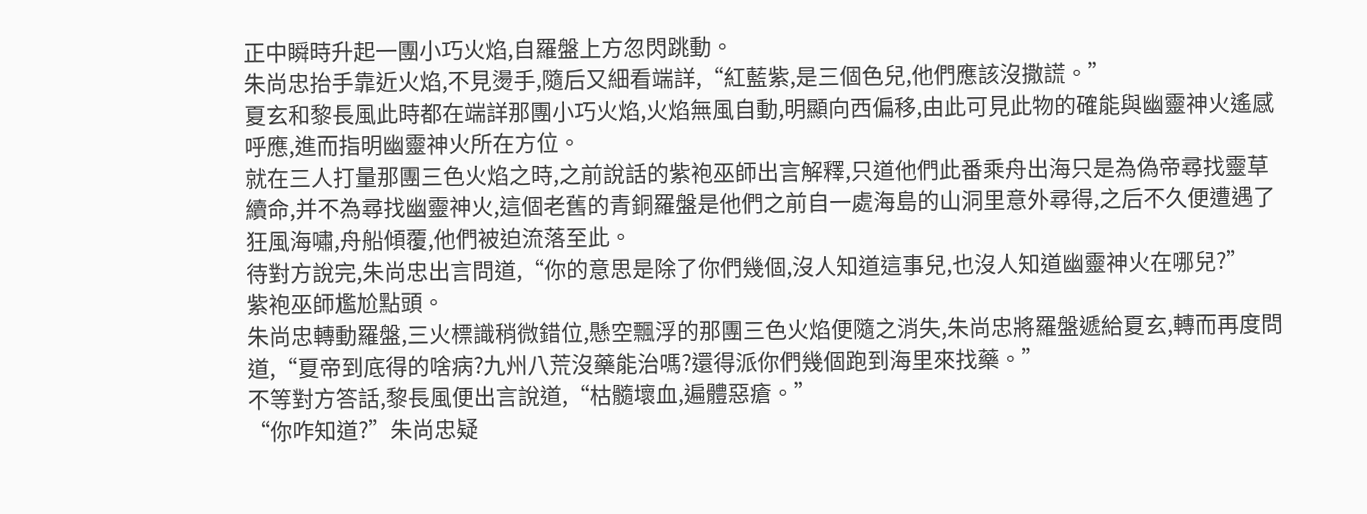正中瞬時升起一團小巧火焰,自羅盤上方忽閃跳動。
朱尚忠抬手靠近火焰,不見燙手,隨后又細看端詳,“紅藍紫,是三個色兒,他們應該沒撒謊。”
夏玄和黎長風此時都在端詳那團小巧火焰,火焰無風自動,明顯向西偏移,由此可見此物的確能與幽靈神火遙感呼應,進而指明幽靈神火所在方位。
就在三人打量那團三色火焰之時,之前說話的紫袍巫師出言解釋,只道他們此番乘舟出海只是為偽帝尋找靈草續命,并不為尋找幽靈神火,這個老舊的青銅羅盤是他們之前自一處海島的山洞里意外尋得,之后不久便遭遇了狂風海嘯,舟船傾覆,他們被迫流落至此。
待對方說完,朱尚忠出言問道,“你的意思是除了你們幾個,沒人知道這事兒,也沒人知道幽靈神火在哪兒?”
紫袍巫師尷尬點頭。
朱尚忠轉動羅盤,三火標識稍微錯位,懸空飄浮的那團三色火焰便隨之消失,朱尚忠將羅盤遞給夏玄,轉而再度問道,“夏帝到底得的啥病?九州八荒沒藥能治嗎?還得派你們幾個跑到海里來找藥。”
不等對方答話,黎長風便出言說道,“枯髓壞血,遍體惡瘡。”
“你咋知道?”朱尚忠疑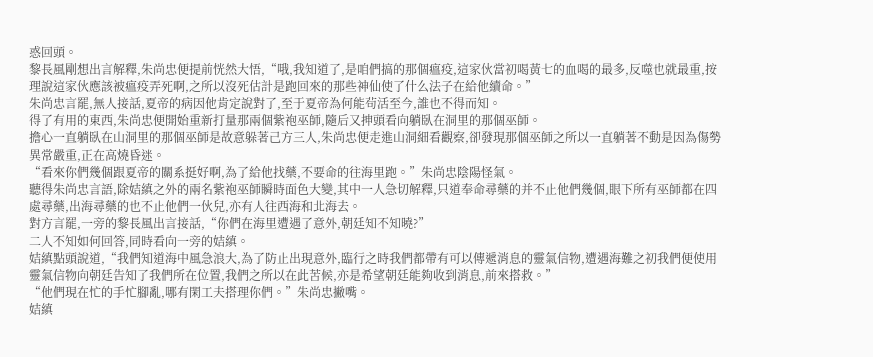惑回頭。
黎長風剛想出言解釋,朱尚忠便提前恍然大悟,“哦,我知道了,是咱們搞的那個瘟疫,這家伙當初喝黃七的血喝的最多,反噬也就最重,按理說這家伙應該被瘟疫弄死啊,之所以沒死估計是跑回來的那些神仙使了什么法子在給他續命。”
朱尚忠言罷,無人接話,夏帝的病因他肯定說對了,至于夏帝為何能茍活至今,誰也不得而知。
得了有用的東西,朱尚忠便開始重新打量那兩個紫袍巫師,隨后又抻頭看向躺臥在洞里的那個巫師。
擔心一直躺臥在山洞里的那個巫師是故意躲著己方三人,朱尚忠便走進山洞細看觀察,卻發現那個巫師之所以一直躺著不動是因為傷勢異常嚴重,正在高燒昏迷。
“看來你們幾個跟夏帝的關系挺好啊,為了給他找藥,不要命的往海里跑。”朱尚忠陰陽怪氣。
聽得朱尚忠言語,除姞縝之外的兩名紫袍巫師瞬時面色大變,其中一人急切解釋,只道奉命尋藥的并不止他們幾個,眼下所有巫師都在四處尋藥,出海尋藥的也不止他們一伙兒,亦有人往西海和北海去。
對方言罷,一旁的黎長風出言接話,“你們在海里遭遇了意外,朝廷知不知曉?”
二人不知如何回答,同時看向一旁的姞縝。
姞縝點頭說道,“我們知道海中風急浪大,為了防止出現意外,臨行之時我們都帶有可以傳遞消息的靈氣信物,遭遇海難之初我們便使用靈氣信物向朝廷告知了我們所在位置,我們之所以在此苦候,亦是希望朝廷能夠收到消息,前來搭救。”
“他們現在忙的手忙腳亂,哪有閑工夫搭理你們。”朱尚忠撇嘴。
姞縝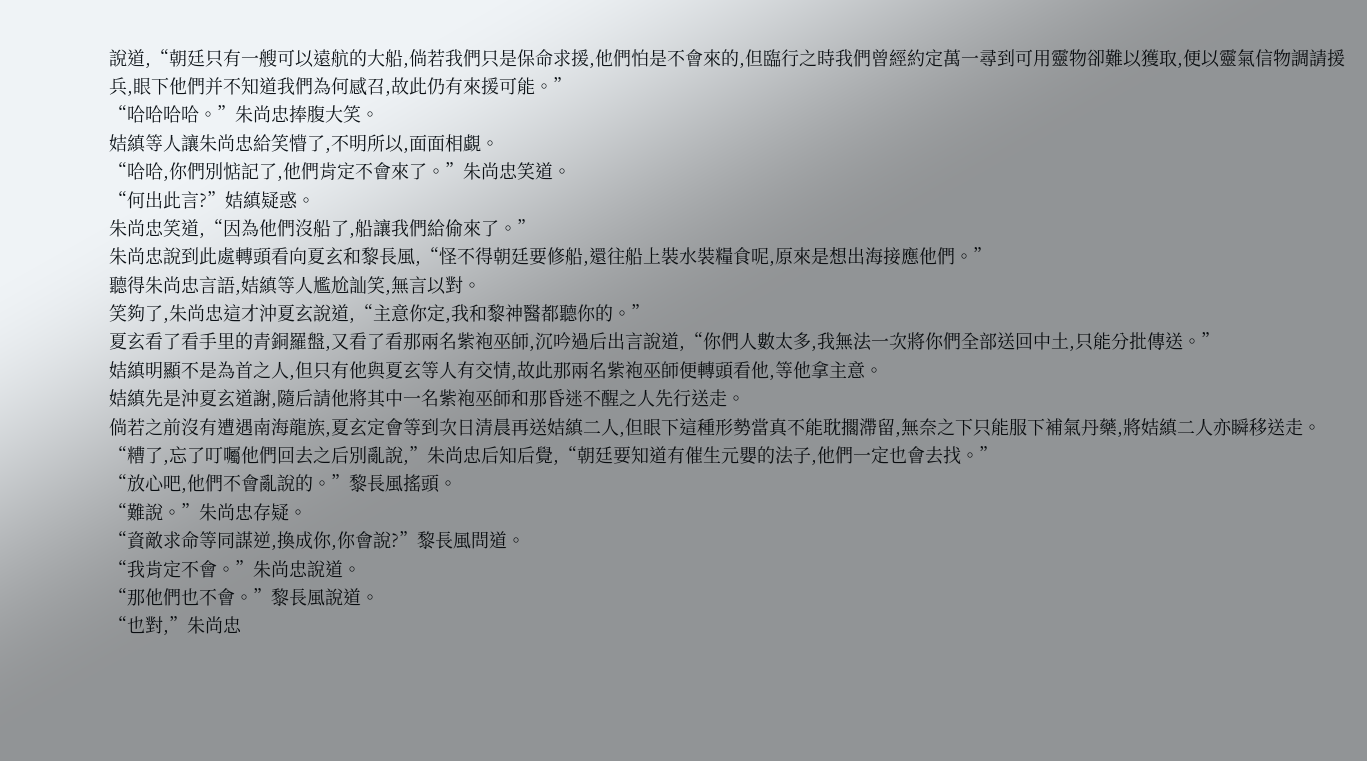說道,“朝廷只有一艘可以遠航的大船,倘若我們只是保命求援,他們怕是不會來的,但臨行之時我們曾經約定萬一尋到可用靈物卻難以獲取,便以靈氣信物調請援兵,眼下他們并不知道我們為何感召,故此仍有來援可能。”
“哈哈哈哈。”朱尚忠捧腹大笑。
姞縝等人讓朱尚忠給笑懵了,不明所以,面面相覷。
“哈哈,你們別惦記了,他們肯定不會來了。”朱尚忠笑道。
“何出此言?”姞縝疑惑。
朱尚忠笑道,“因為他們沒船了,船讓我們給偷來了。”
朱尚忠說到此處轉頭看向夏玄和黎長風,“怪不得朝廷要修船,還往船上裝水裝糧食呢,原來是想出海接應他們。”
聽得朱尚忠言語,姞縝等人尷尬訕笑,無言以對。
笑夠了,朱尚忠這才沖夏玄說道,“主意你定,我和黎神醫都聽你的。”
夏玄看了看手里的青銅羅盤,又看了看那兩名紫袍巫師,沉吟過后出言說道,“你們人數太多,我無法一次將你們全部送回中土,只能分批傳送。”
姞縝明顯不是為首之人,但只有他與夏玄等人有交情,故此那兩名紫袍巫師便轉頭看他,等他拿主意。
姞縝先是沖夏玄道謝,隨后請他將其中一名紫袍巫師和那昏迷不醒之人先行送走。
倘若之前沒有遭遇南海龍族,夏玄定會等到次日清晨再送姞縝二人,但眼下這種形勢當真不能耽擱滯留,無奈之下只能服下補氣丹藥,將姞縝二人亦瞬移送走。
“糟了,忘了叮囑他們回去之后別亂說,”朱尚忠后知后覺,“朝廷要知道有催生元嬰的法子,他們一定也會去找。”
“放心吧,他們不會亂說的。”黎長風搖頭。
“難說。”朱尚忠存疑。
“資敵求命等同謀逆,換成你,你會說?”黎長風問道。
“我肯定不會。”朱尚忠說道。
“那他們也不會。”黎長風說道。
“也對,”朱尚忠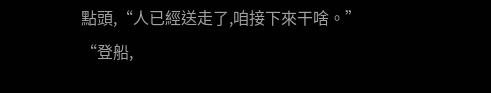點頭,“人已經送走了,咱接下來干啥。”
“登船,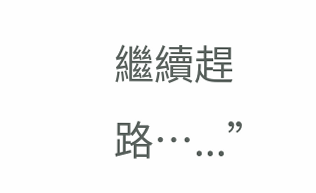繼續趕路…...”